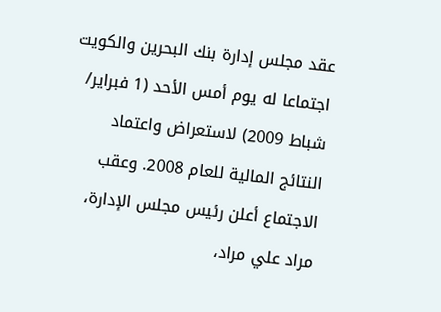عقد مجلس إدارة بنك البحرين والكويت اجتماعا له يوم أمس الأحد (1 فبراير/ شباط 2009) لاستعراض واعتماد النتائج المالية للعام 2008. وعقب الاجتماع أعلن رئيس مجلس الإدارة، مراد علي مراد،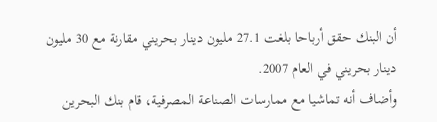أن البنك حقق أرباحا بلغت 27.1 مليون دينار بحريني مقارنة مع 30 مليون دينار بحريني في العام 2007.
وأضاف أنه تماشيا مع ممارسات الصناعة المصرفية، قام بنك البحرين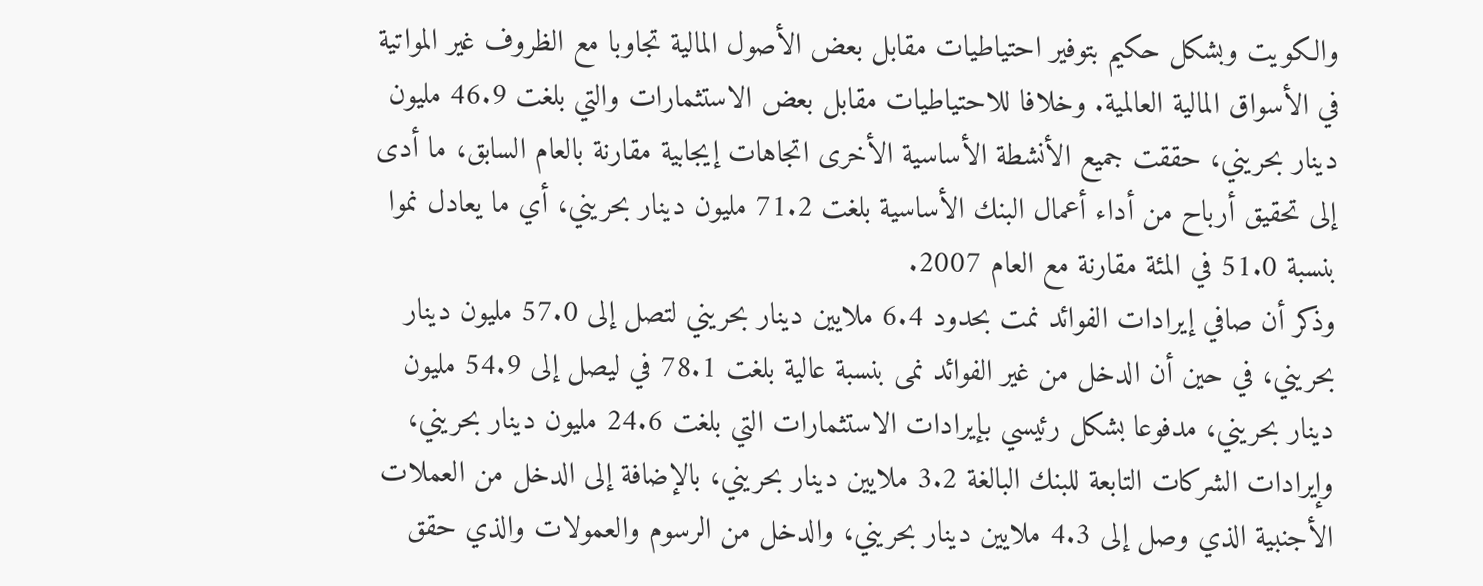والكويت وبشكل حكيم بتوفير احتياطيات مقابل بعض الأصول المالية تجاوبا مع الظروف غير المواتية في الأسواق المالية العالمية. وخلافا للاحتياطيات مقابل بعض الاستثمارات والتي بلغت 46.9 مليون دينار بحريني، حققت جميع الأنشطة الأساسية الأخرى اتجاهات إيجابية مقارنة بالعام السابق، ما أدى إلى تحقيق أرباح من أداء أعمال البنك الأساسية بلغت 71.2 مليون دينار بحريني، أي ما يعادل نموا بنسبة 51.0 في المئة مقارنة مع العام 2007.
وذكر أن صافي إيرادات الفوائد نمت بحدود 6.4 ملايين دينار بحريني لتصل إلى 57.0 مليون دينار بحريني، في حين أن الدخل من غير الفوائد نمى بنسبة عالية بلغت 78.1 في ليصل إلى 54.9 مليون دينار بحريني، مدفوعا بشكل رئيسي بإيرادات الاستثمارات التي بلغت 24.6 مليون دينار بحريني، وإيرادات الشركات التابعة للبنك البالغة 3.2 ملايين دينار بحريني، بالإضافة إلى الدخل من العملات الأجنبية الذي وصل إلى 4.3 ملايين دينار بحريني، والدخل من الرسوم والعمولات والذي حقق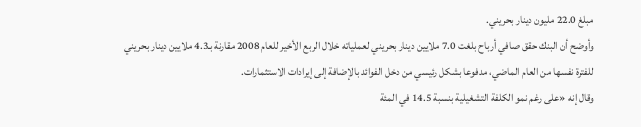مبلغ 22.0 مليون دينار بحريني.
وأوضح أن البنك حقق صافي أرباح بلغت 7.0 ملايين دينار بحريني لعملياته خلال الربع الأخير للعام 2008 مقارنة بـ4.3 ملايين دينار بحريني للفترة نفسها من العام الماضي، مدفوعا بشكل رئيسي من دخل الفوائد بالإضافة إلى إيرادات الاستثمارات.
وقال إنه «على رغم نمو الكلفة التشغيلية بنسبة 14.5 في المئة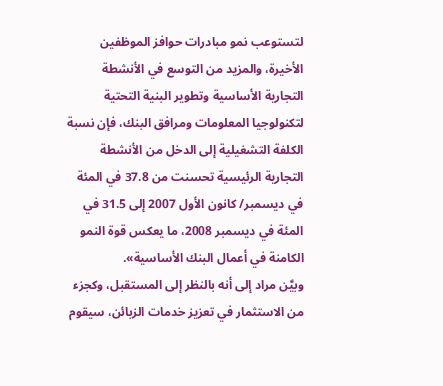لتستوعب نمو مبادرات حوافز الموظفين الأخيرة، والمزيد من التوسع في الأنشطة التجارية الأساسية وتطوير البنية التحتية لتكنولوجيا المعلومات ومرافق البنك، فإن نسبة الكلفة التشغيلية إلى الدخل من الأنشطة التجارية الرئيسية تحسنت من 37.8 في المئة في ديسمبر/ كانون الأول 2007 إلى 31.5 في المئة في ديسمبر 2008، ما يعكس قوة النمو الكامنة في أعمال البنك الأساسية».
وبيَّن مراد إلى أنه بالنظر إلى المستقبل، وكجزء من الاستثمار في تعزيز خدمات الزبائن، سيقوم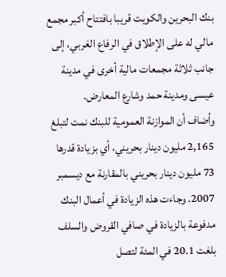بنك البحرين والكويت قريبا بافتتاح أكبر مجمع مالي له على الإطلاق في الرفاع الغربي، إلى جانب ثلاثة مجمعات مالية أخرى في مدينة عيسى ومدينة حمد وشارع المعارض.
وأضاف أن الموازنة العمومية للبنك نمت لتبلغ 2,165 مليون دينار بحريني، أي بزيادة قدرها 73 مليون دينار بحريني بالمقارنة مع ديسمبر 2007. وجاءت هذه الزيادة في أعمال البنك مدفوعة بالزيادة في صافي القروض والسلف بلغت 20.1 في المئة لتصل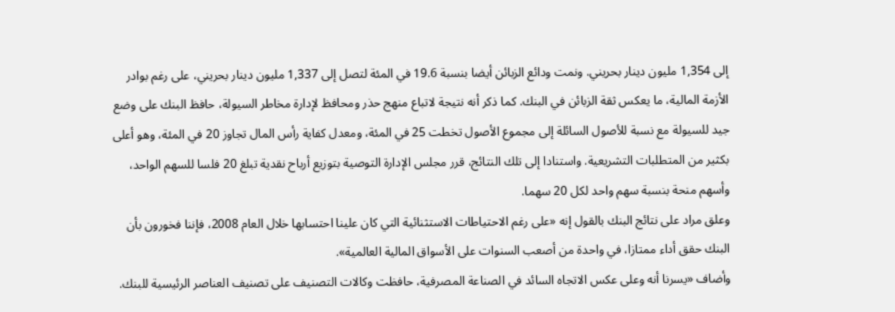إلى 1,354 مليون دينار بحريني. ونمت ودائع الزبائن أيضا بنسبة 19.6 في المئة لتصل إلى 1,337 مليون دينار بحريني، على رغم بوادر الأزمة المالية، ما يعكس ثقة الزبائن في البنك. كما ذكر أنه نتيجة لاتباع منهج حذر ومحافظ لإدارة مخاطر السيولة، حافظ البنك على وضع جيد للسيولة مع نسبة للأصول السائلة إلى مجموع الأصول تخطت 25 في المئة، ومعدل كفاية رأس المال تجاوز 20 في المئة، وهو أعلى بكثير من المتطلبات التشريعية. واستنادا إلى تلك النتائج، قرر مجلس الإدارة التوصية بتوزيع أرباح نقدية تبلغ 20 فلسا للسهم الواحد، وأسهم منحة بنسبة سهم واحد لكل 20 سهما.
وعلق مراد على نتائج البنك بالقول إنه «على رغم الاحتياطات الاستثنائية التي كان علينا احتسابها خلال العام 2008، فإننا فخورون بأن البنك حقق أداء ممتازا، في واحدة من أصعب السنوات على الأسواق المالية العالمية».
وأضاف «يسرنا أنه وعلى عكس الاتجاه السائد في الصناعة المصرفية، حافظت وكالات التصنيف على تصنيف العناصر الرئيسية للبنك.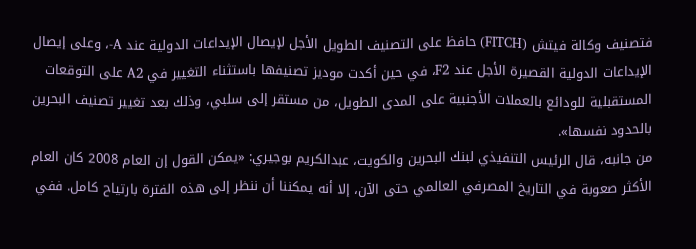فتصنيف وكالة فيتش (FITCH) حافظ على التصنيف الطويل الأجل لإيصال الإيداعات الدولية عند A-، وعلى إيصال الإيداعات الدولية القصيرة الأجل عند F2، في حين أكدت موديز تصنيفها باستثناء التغيير في A2 على التوقعات المستقبلية للودائع بالعملات الأجنبية على المدى الطويل، من مستقر إلى سلبي، وذلك بعد تغيير تصنيف البحرين بالحدود نفسها».
من جانبه، قال الرئيس التنفيذي لبنك البحرين والكويت، عبدالكريم بوجيري: «يمكن القول إن العام 2008 كان العام الأكثر صعوبة في التاريخ المصرفي العالمي حتى الآن، إلا أنه يمكننا أن ننظر إلى هذه الفترة بارتياح كامل. ففي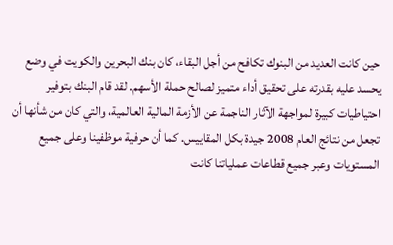حين كانت العديد من البنوك تكافح من أجل البقاء، كان بنك البحرين والكويت في وضع يحسد عليه بقدرته على تحقيق أداء متميز لصالح حملة الأسهم. لقد قام البنك بتوفير احتياطيات كبيرة لمواجهة الآثار الناجمة عن الأزمة المالية العالمية، والتي كان من شأنها أن تجعل من نتائج العام 2008 جيدة بكل المقاييس. كما أن حرفية موظفينا وعلى جميع المستويات وعبر جميع قطاعات عملياتنا كانت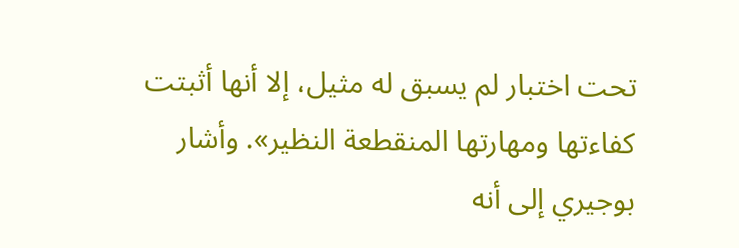تحت اختبار لم يسبق له مثيل، إلا أنها أثبتت كفاءتها ومهارتها المنقطعة النظير». وأشار بوجيري إلى أنه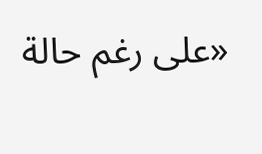«على رغم حالة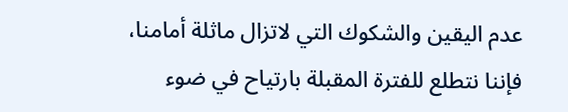عدم اليقين والشكوك التي لاتزال ماثلة أمامنا، فإننا نتطلع للفترة المقبلة بارتياح في ضوء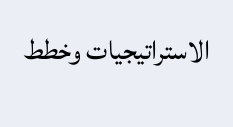الاستراتيجيات وخطط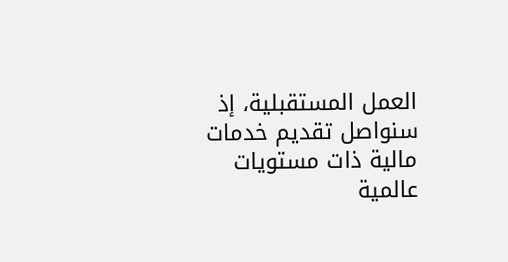العمل المستقبلية، إذ سنواصل تقديم خدمات مالية ذات مستويات عالمية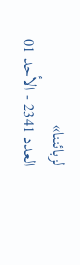لزبائننا»
العدد 2341 - الأحد 01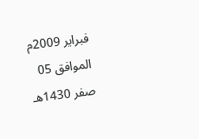فبراير 2009م الموافق 05 صفر 1430هـ